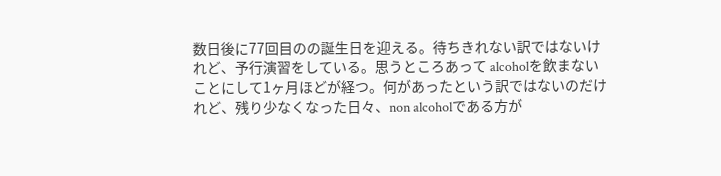数日後に77回目のの誕生日を迎える。待ちきれない訳ではないけれど、予行演習をしている。思うところあって alcoholを飲まないことにして1ヶ月ほどが経つ。何があったという訳ではないのだけれど、残り少なくなった日々、non alcoholである方が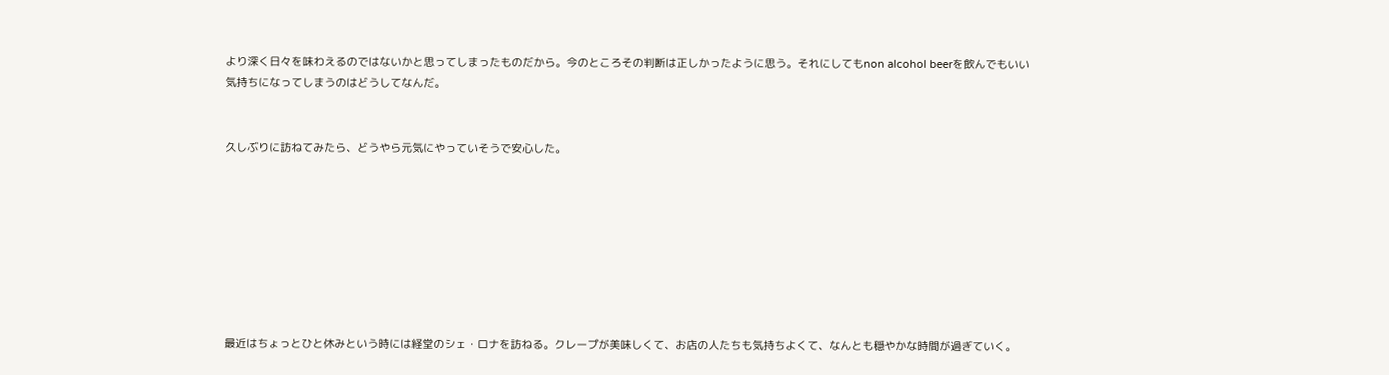より深く日々を味わえるのではないかと思ってしまったものだから。今のところその判断は正しかったように思う。それにしてもnon alcohol beerを飲んでもいい気持ちになってしまうのはどうしてなんだ。


久しぶりに訪ねてみたら、どうやら元気にやっていそうで安心した。








最近はちょっとひと休みという時には経堂のシェ・ロナを訪ねる。クレープが美味しくて、お店の人たちも気持ちよくて、なんとも穏やかな時間が過ぎていく。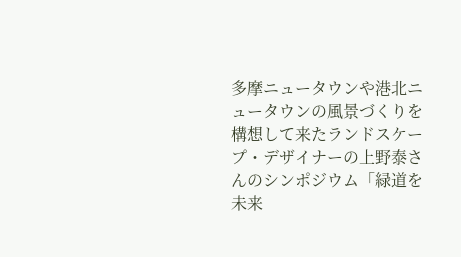多摩ニュータウンや港北ニュータウンの風景づくりを構想して来たランドスケープ・デザイナーの上野泰さんのシンポジウム「緑道を未来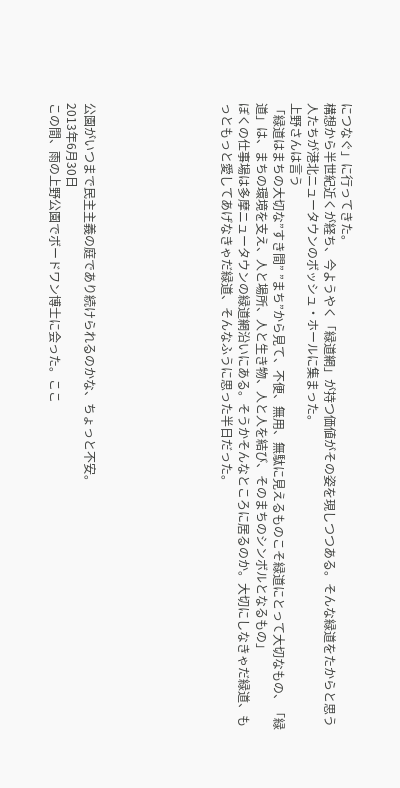につなぐ」に行ってきた。
構想から半世紀近くが経ち、今ようやく「緑道網」が持つ価値がその姿を現しつつある。そんな緑道をたからと思う人たちが港北ニュータウンのボッシュ・ホールに集まった。
上野さんは言う
「緑道はまちの大切な”すき間” ”まち”から見て、不便、無用、無駄に見えるものこそ緑道にとって大切なもの、「緑道」は、まちの環境を支え、人と場所、人と生き物、人と人を結び、そのまちのシンボルとなるもの」
ぼくの仕事場は多摩ニュータウンの緑道網沿いにある。そうかそんなところに居るのか。大切にしなきゃだ緑道、もっともっと愛してあげなきゃだ緑道、そんなふうに思った半日だった。







公園がいつまで民主主義の庭であり続けられるのかな、ちょっと不安。
2013年6月30日
この間、雨の上野公園でボードワン博士に会った。ここ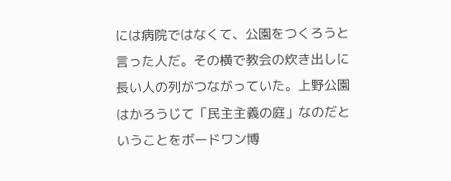には病院ではなくて、公園をつくろうと言った人だ。その横で教会の炊き出しに長い人の列がつながっていた。上野公園はかろうじて「民主主義の庭」なのだということをボードワン博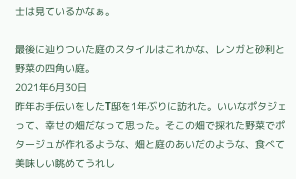士は見ているかなぁ。

最後に辿りついた庭のスタイルはこれかな、レンガと砂利と野菜の四角い庭。
2021年6月30日
昨年お手伝いをしたT邸を1年ぶりに訪れた。いいなポタジェって、幸せの畑だなって思った。そこの畑で採れた野菜でポタージュが作れるような、畑と庭のあいだのような、食べて美味しい眺めてうれし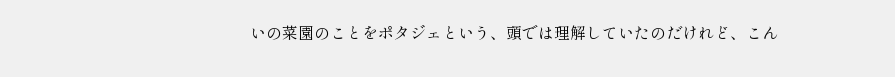いの菜園のことをポタジェという、頭では理解していたのだけれど、こん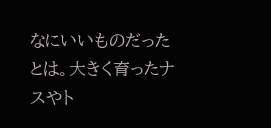なにいいものだったとは。大きく育ったナスやト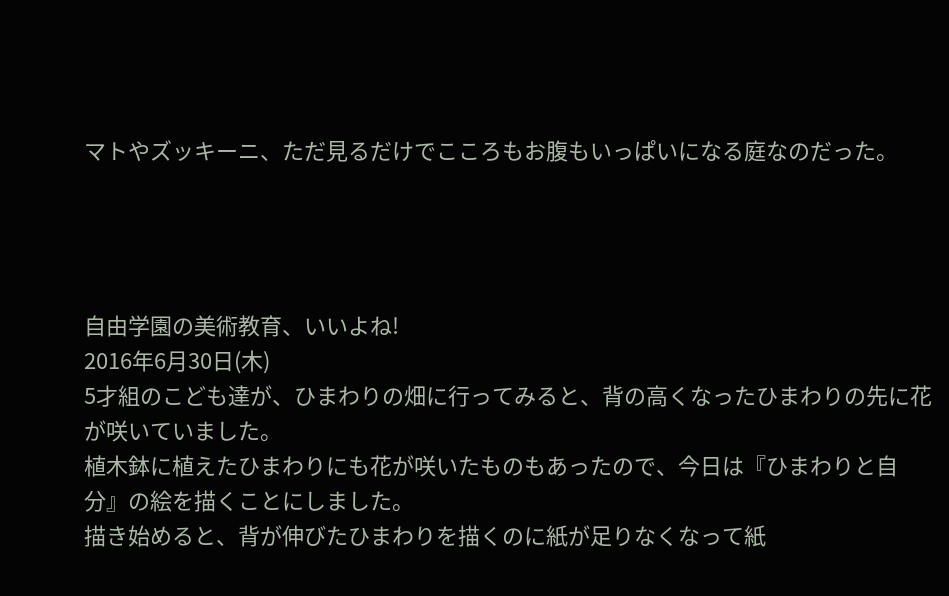マトやズッキーニ、ただ見るだけでこころもお腹もいっぱいになる庭なのだった。




自由学園の美術教育、いいよね!
2016年6月30日(木)
5才組のこども達が、ひまわりの畑に行ってみると、背の高くなったひまわりの先に花が咲いていました。
植木鉢に植えたひまわりにも花が咲いたものもあったので、今日は『ひまわりと自分』の絵を描くことにしました。
描き始めると、背が伸びたひまわりを描くのに紙が足りなくなって紙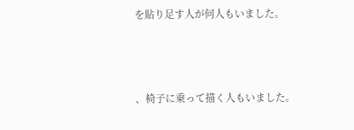を貼り足す人が何人もいました。




、椅子に乗って描く人もいました。